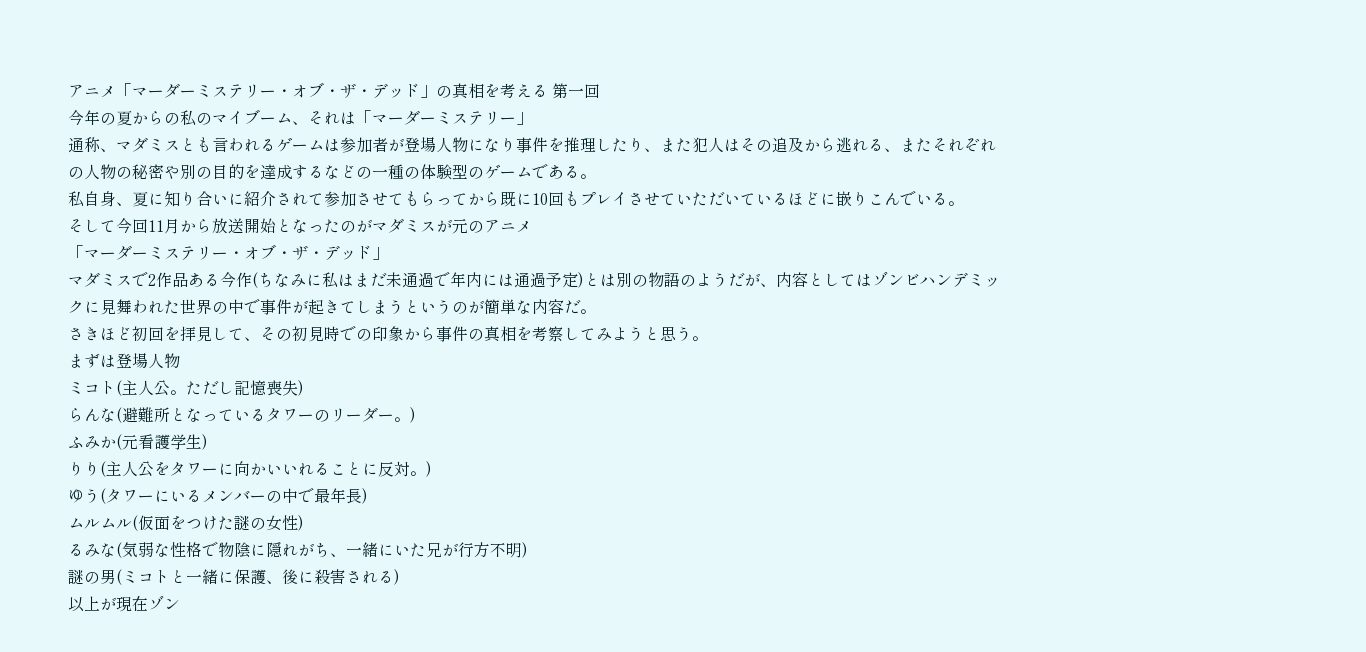アニメ「マーダーミステリー・オブ・ザ・デッド」の真相を考える 第一回
今年の夏からの私のマイブーム、それは「マーダーミステリー」
通称、マダミスとも言われるゲームは参加者が登場人物になり事件を推理したり、また犯人はその追及から逃れる、またそれぞれの人物の秘密や別の目的を達成するなどの一種の体験型のゲームである。
私自身、夏に知り合いに紹介されて参加させてもらってから既に10回もプレイさせていただいているほどに嵌りこんでいる。
そして今回11月から放送開始となったのがマダミスが元のアニメ
「マーダーミステリー・オブ・ザ・デッド」
マダミスで2作品ある今作(ちなみに私はまだ未通過で年内には通過予定)とは別の物語のようだが、内容としてはゾンビハンデミックに見舞われた世界の中で事件が起きてしまうというのが簡単な内容だ。
さきほど初回を拝見して、その初見時での印象から事件の真相を考察してみようと思う。
まずは登場人物
ミコト(主人公。ただし記憶喪失)
らんな(避難所となっているタワーのリーダー。)
ふみか(元看護学生)
りり(主人公をタワーに向かいいれることに反対。)
ゆう(タワーにいるメンバーの中で最年長)
ムルムル(仮面をつけた謎の女性)
るみな(気弱な性格で物陰に隠れがち、一緒にいた兄が行方不明)
謎の男(ミコトと一緒に保護、後に殺害される)
以上が現在ゾン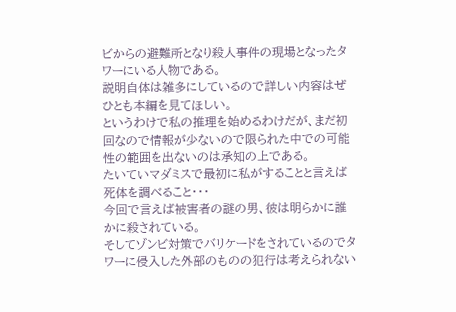ビからの避難所となり殺人事件の現場となったタワーにいる人物である。
説明自体は雑多にしているので詳しい内容はぜひとも本編を見てほしい。
というわけで私の推理を始めるわけだが、まだ初回なので情報が少ないので限られた中での可能性の範囲を出ないのは承知の上である。
たいていマダミスで最初に私がすることと言えば死体を調べること・・・
今回で言えば被害者の謎の男、彼は明らかに誰かに殺されている。
そしてゾンビ対策でバリケードをされているのでタワーに侵入した外部のものの犯行は考えられない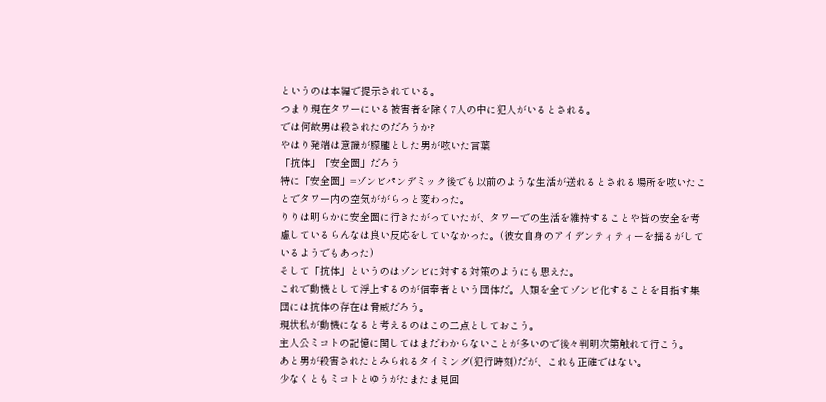というのは本編で提示されている。
つまり現在タワーにいる被害者を除く7人の中に犯人がいるとされる。
では何故男は殺されたのだろうか?
やはり発端は意識が朦朧とした男が呟いた言葉
「抗体」「安全圏」だろう
特に「安全圏」=ゾンビパンデミック後でも以前のような生活が送れるとされる場所を呟いたことでタワー内の空気ががらっと変わった。
りりは明らかに安全圏に行きたがっていたが、タワーでの生活を維持することや皆の安全を考慮しているらんなは良い反応をしていなかった。(彼女自身のアイデンティティーを揺るがしているようでもあった)
そして「抗体」というのはゾンビに対する対策のようにも思えた。
これで動機として浮上するのが信奉者という団体だ。人類を全てゾンビ化することを目指す集団には抗体の存在は脅威だろう。
現状私が動機になると考えるのはこの二点としておこう。
主人公ミコトの記憶に関してはまだわからないことが多いので後々判明次第触れて行こう。
あと男が殺害されたとみられるタイミング(犯行時刻)だが、これも正確ではない。
少なくともミコトとゆうがたまたま見回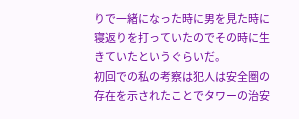りで一緒になった時に男を見た時に寝返りを打っていたのでその時に生きていたというぐらいだ。
初回での私の考察は犯人は安全圏の存在を示されたことでタワーの治安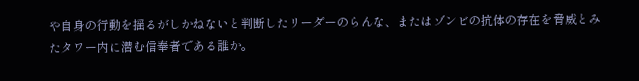や自身の行動を揺るがしかねないと判断したリーダーのらんな、またはゾンビの抗体の存在を脅威とみたタワー内に潜む信奉者である誰か。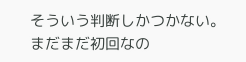そういう判断しかつかない。
まだまだ初回なの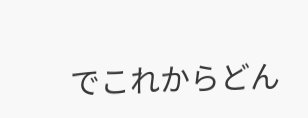でこれからどん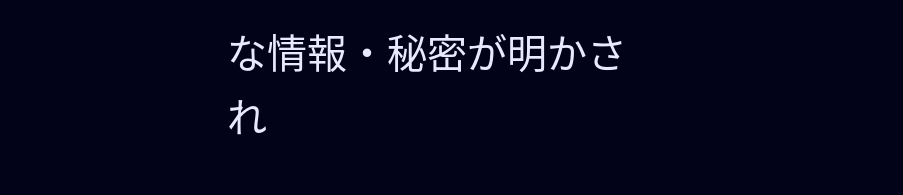な情報・秘密が明かされ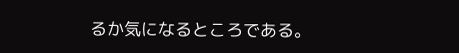るか気になるところである。